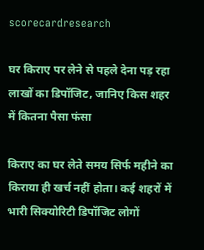scorecardresearch

घर किराए पर लेने से पहले देना पड़ रहा लाखों का डिपॉजिट, जानिए किस शहर में कितना पैसा फंसा

किराए का घर लेते समय सिर्फ महीने का किराया ही खर्च नहीं होता। कई शहरों में भारी सिक्योरिटी डिपॉजिट लोगों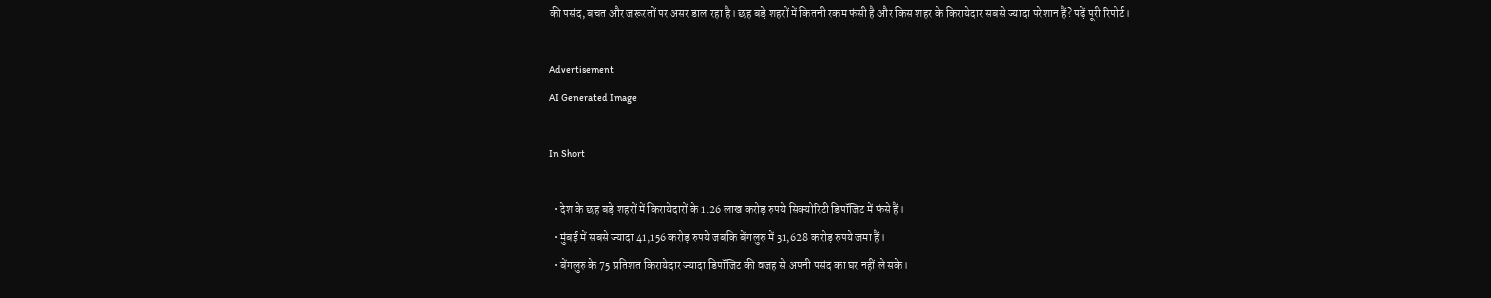की पसंद, बचत और जरूरतों पर असर डाल रहा है। छह बड़े शहरों में कितनी रकम फंसी है और किस शहर के किरायेदार सबसे ज्यादा परेशान हैं? पढ़ें पूरी रिपोर्ट।

Advertisement
AI Generated Image

In Short

  • देश के छह बड़े शहरों में किरायेदारों के 1.26 लाख करोड़ रुपये सिक्योरिटी डिपॉजिट में फंसे हैं।
  • मुंबई में सबसे ज्यादा 41,156 करोड़ रुपये जबकि बेंगलुरु में 31,628 करोड़ रुपये जमा हैं।
  • बेंगलुरु के 75 प्रतिशत किरायेदार ज्यादा डिपॉजिट की वजह से अपनी पसंद का घर नहीं ले सके।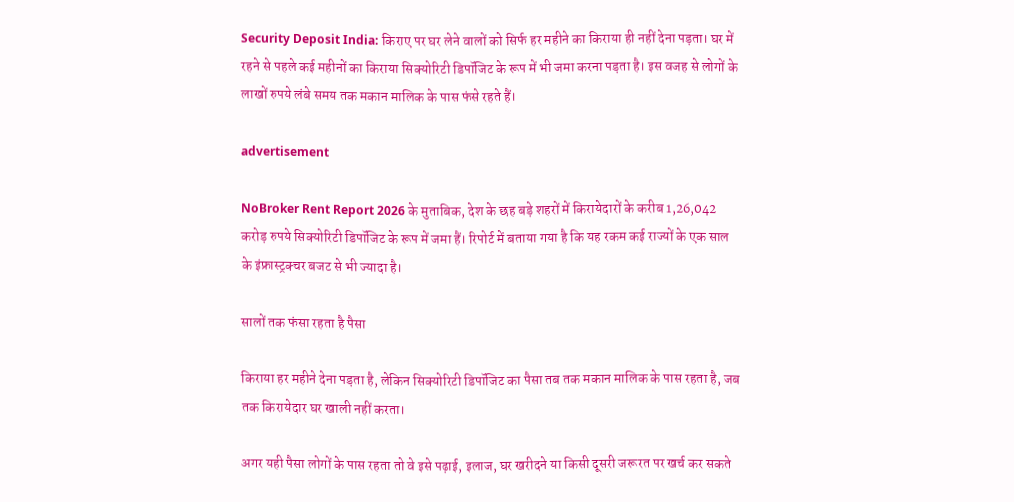Security Deposit India: किराए पर घर लेने वालों को सिर्फ हर महीने का किराया ही नहीं देना पड़ता। घर में रहने से पहले कई महीनों का किराया सिक्योरिटी डिपॉजिट के रूप में भी जमा करना पड़ता है। इस वजह से लोगों के लाखों रुपये लंबे समय तक मकान मालिक के पास फंसे रहते हैं।

advertisement

NoBroker Rent Report 2026 के मुताबिक, देश के छह बड़े शहरों में किरायेदारों के करीब 1,26,042 करोड़ रुपये सिक्योरिटी डिपॉजिट के रूप में जमा हैं। रिपोर्ट में बताया गया है कि यह रकम कई राज्यों के एक साल के इंफ्रास्ट्रक्चर बजट से भी ज्यादा है।

सालों तक फंसा रहता है पैसा

किराया हर महीने देना पड़ता है, लेकिन सिक्योरिटी डिपॉजिट का पैसा तब तक मकान मालिक के पास रहता है, जब तक किरायेदार घर खाली नहीं करता।

अगर यही पैसा लोगों के पास रहता तो वे इसे पढ़ाई, इलाज, घर खरीदने या किसी दूसरी जरूरत पर खर्च कर सकते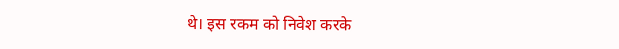थे। इस रकम को निवेश करके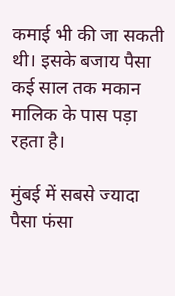कमाई भी की जा सकती थी। इसके बजाय पैसा कई साल तक मकान मालिक के पास पड़ा रहता है।

मुंबई में सबसे ज्यादा पैसा फंसा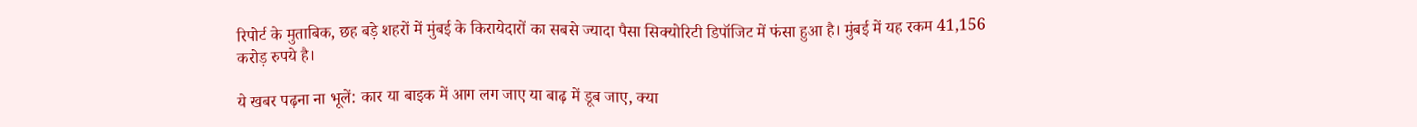रिपोर्ट के मुताबिक, छह बड़े शहरों में मुंबई के किरायेदारों का सबसे ज्यादा पैसा सिक्योरिटी डिपॉजिट में फंसा हुआ है। मुंबई में यह रकम 41,156 करोड़ रुपये है।

ये खबर पढ़ना ना भूलें: कार या बाइक में आग लग जाए या बाढ़ में डूब जाए, क्या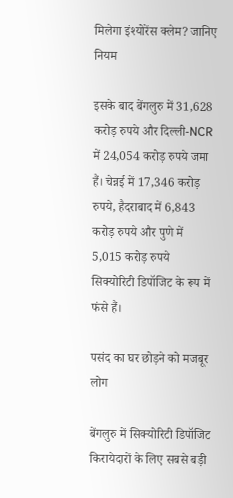मिलेगा इंश्योरेंस क्लेम? जानिए नियम

इसके बाद बेंगलुरु में 31,628 करोड़ रुपये और दिल्ली-NCR में 24,054 करोड़ रुपये जमा हैं। चेन्नई में 17,346 करोड़ रुपये, हैदराबाद में 6,843 करोड़ रुपये और पुणे में 5,015 करोड़ रुपये सिक्योरिटी डिपॉजिट के रूप में फंसे हैं।

पसंद का घर छोड़ने को मजबूर लोग

बेंगलुरु में सिक्योरिटी डिपॉजिट किरायेदारों के लिए सबसे बड़ी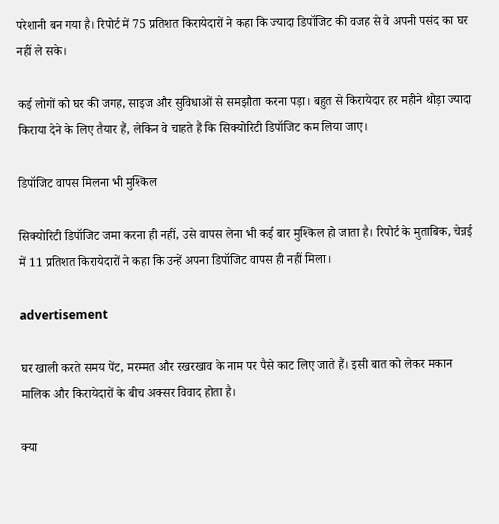परेशानी बन गया है। रिपोर्ट में 75 प्रतिशत किरायेदारों ने कहा कि ज्यादा डिपॉजिट की वजह से वे अपनी पसंद का घर नहीं ले सके।

कई लोगों को घर की जगह, साइज और सुविधाओं से समझौता करना पड़ा। बहुत से किरायेदार हर महीने थोड़ा ज्यादा किराया देने के लिए तैयार हैं, लेकिन वे चाहते हैं कि सिक्योरिटी डिपॉजिट कम लिया जाए।

डिपॉजिट वापस मिलना भी मुश्किल

सिक्योरिटी डिपॉजिट जमा करना ही नहीं, उसे वापस लेना भी कई बार मुश्किल हो जाता है। रिपोर्ट के मुताबिक, चेन्नई में 11 प्रतिशत किरायेदारों ने कहा कि उन्हें अपना डिपॉजिट वापस ही नहीं मिला।

advertisement

घर खाली करते समय पेंट, मरम्मत और रखरखाव के नाम पर पैसे काट लिए जाते हैं। इसी बात को लेकर मकान मालिक और किरायेदारों के बीच अक्सर विवाद होता है।

क्या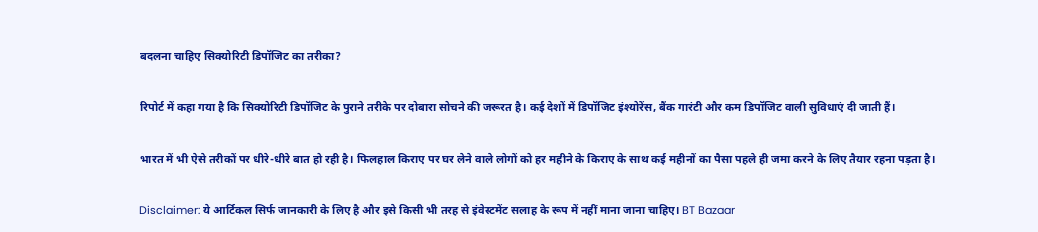बदलना चाहिए सिक्योरिटी डिपॉजिट का तरीका?

रिपोर्ट में कहा गया है कि सिक्योरिटी डिपॉजिट के पुराने तरीके पर दोबारा सोचने की जरूरत है। कई देशों में डिपॉजिट इंश्योरेंस, बैंक गारंटी और कम डिपॉजिट वाली सुविधाएं दी जाती हैं।

भारत में भी ऐसे तरीकों पर धीरे-धीरे बात हो रही है। फिलहाल किराए पर घर लेने वाले लोगों को हर महीने के किराए के साथ कई महीनों का पैसा पहले ही जमा करने के लिए तैयार रहना पड़ता है।

Disclaimer: ये आर्टिकल सिर्फ जानकारी के लिए है और इसे किसी भी तरह से इंवेस्टमेंट सलाह के रूप में नहीं माना जाना चाहिए। BT Bazaar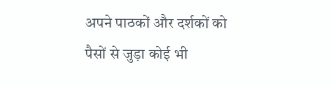अपने पाठकों और दर्शकों को पैसों से जुड़ा कोई भी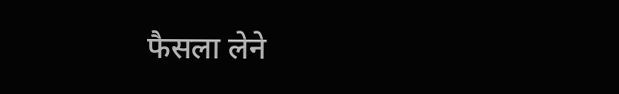फैसला लेने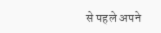से पहले अपने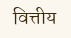वित्तीय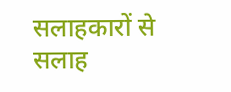सलाहकारों से सलाह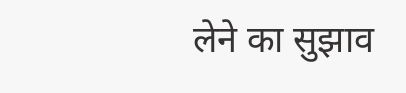लेने का सुझाव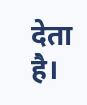देता है।